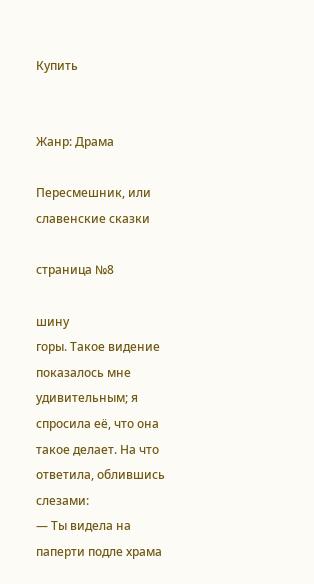Купить


Жанр: Драма

Пересмешник, или славенские сказки

страница №8

шину
горы. Такое видение показалось мне удивительным; я спросила её, что она
такое делает. На что ответила, облившись слезами:
— Ты видела на паперти подле храма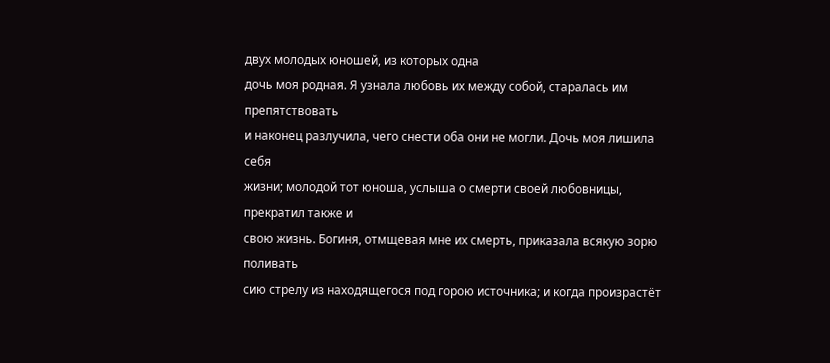двух молодых юношей, из которых одна
дочь моя родная. Я узнала любовь их между собой, старалась им препятствовать
и наконец разлучила, чего снести оба они не могли. Дочь моя лишила себя
жизни; молодой тот юноша, услыша о смерти своей любовницы, прекратил также и
свою жизнь. Богиня, отмщевая мне их смерть, приказала всякую зорю поливать
сию стрелу из находящегося под горою источника; и когда произрастёт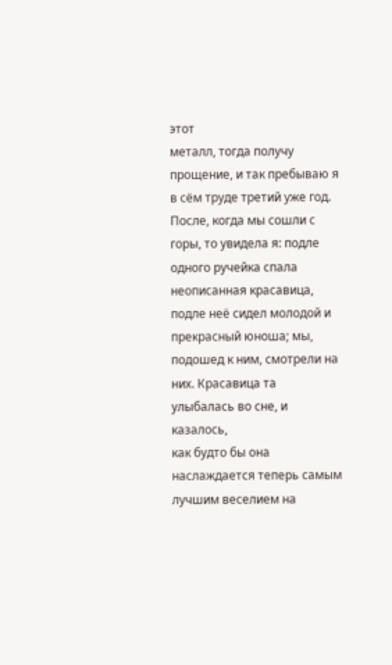этот
металл, тогда получу прощение, и так пребываю я в сём труде третий уже год.
После, когда мы сошли с горы, то увидела я: подле одного ручейка спала
неописанная красавица, подле неё сидел молодой и прекрасный юноша; мы,
подошед к ним, смотрели на них. Красавица та улыбалась во сне, и казалось,
как будто бы она наслаждается теперь самым лучшим веселием на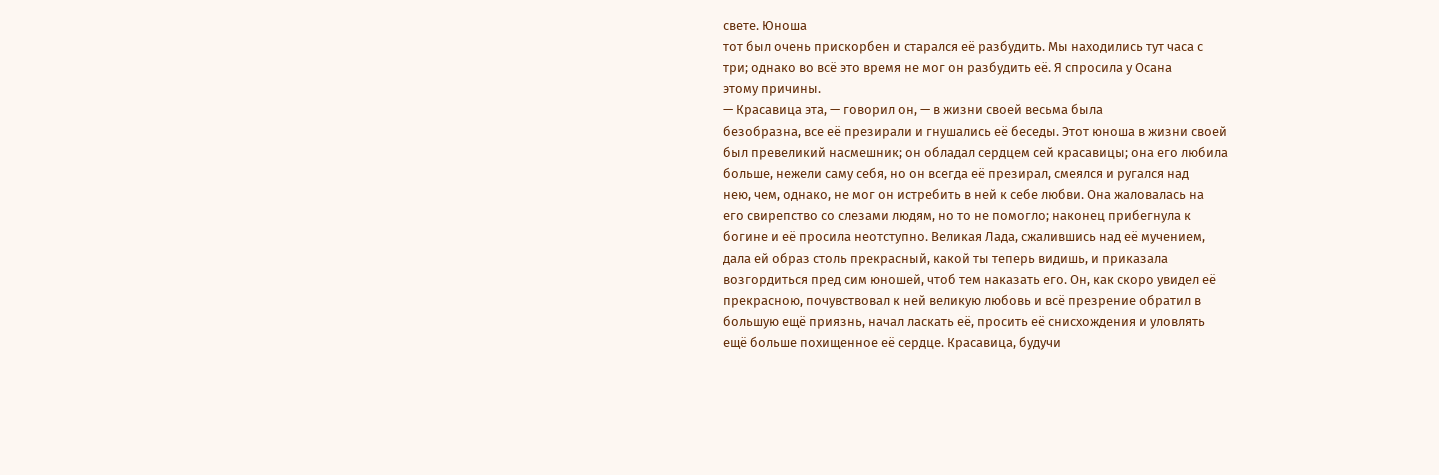свете. Юноша
тот был очень прискорбен и старался её разбудить. Мы находились тут часа с
три; однако во всё это время не мог он разбудить её. Я спросила у Осана
этому причины.
— Красавица эта, — говорил он, — в жизни своей весьма была
безобразна, все её презирали и гнушались её беседы. Этот юноша в жизни своей
был превеликий насмешник; он обладал сердцем сей красавицы; она его любила
больше, нежели саму себя, но он всегда её презирал, смеялся и ругался над
нею, чем, однако, не мог он истребить в ней к себе любви. Она жаловалась на
его свирепство со слезами людям, но то не помогло; наконец прибегнула к
богине и её просила неотступно. Великая Лада, сжалившись над её мучением,
дала ей образ столь прекрасный, какой ты теперь видишь, и приказала
возгордиться пред сим юношей, чтоб тем наказать его. Он, как скоро увидел её
прекрасною, почувствовал к ней великую любовь и всё презрение обратил в
большую ещё приязнь, начал ласкать её, просить её снисхождения и уловлять
ещё больше похищенное её сердце. Красавица, будучи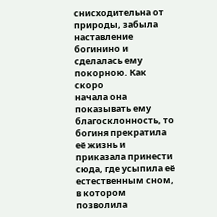снисходительна от
природы, забыла наставление богинино и сделалась ему покорною. Как скоро
начала она показывать ему благосклонность, то богиня прекратила её жизнь и
приказала принести сюда, где усыпила её естественным сном, в котором
позволила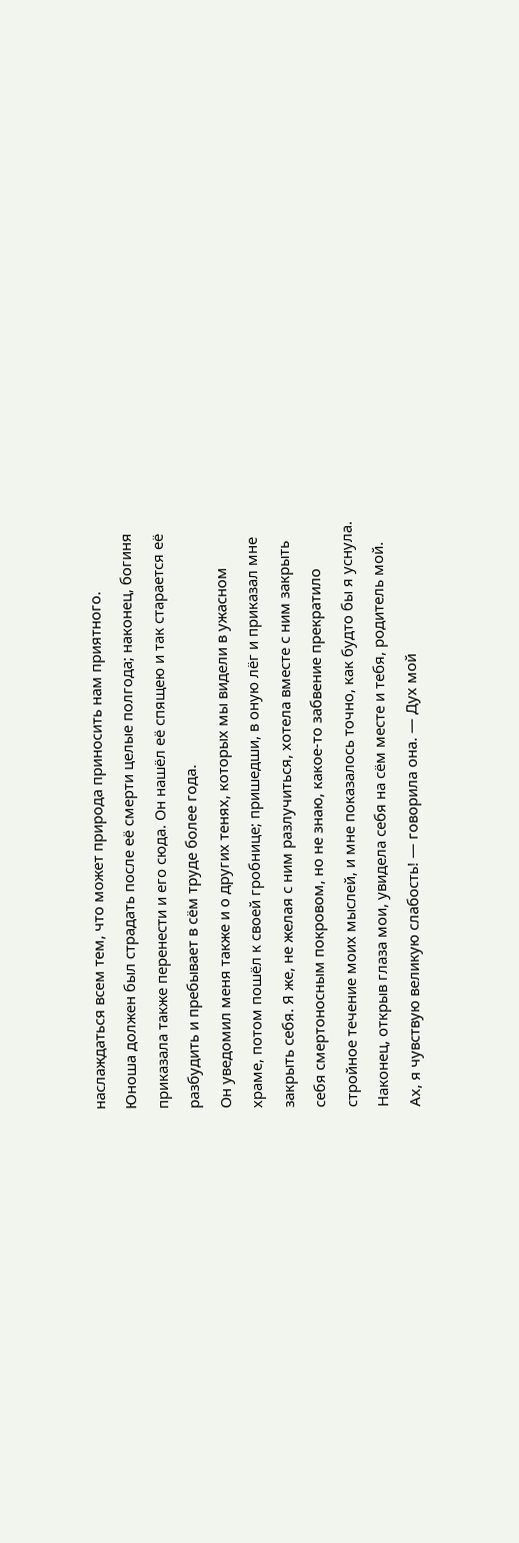наслаждаться всем тем, что может природа приносить нам приятного.
Юноша должен был страдать после её смерти целые полгода; наконец, богиня
приказала также перенести и его сюда. Он нашёл её спящею и так старается её
разбудить и пребывает в сём труде более года.
Он уведомил меня также и о других тенях, которых мы видели в ужасном
храме, потом пошёл к своей гробнице; пришедши, в оную лёг и приказал мне
закрыть себя. Я же, не желая с ним разлучиться, хотела вместе с ним закрыть
себя смертоносным покровом, но не знаю, какое-то забвение прекратило
стройное течение моих мыслей, и мне показалось точно, как будто бы я уснула.
Наконец, открыв глаза мои, увидела себя на сём месте и тебя, родитель мой.
Ах, я чувствую великую слабость! — говорила она. — Дух мой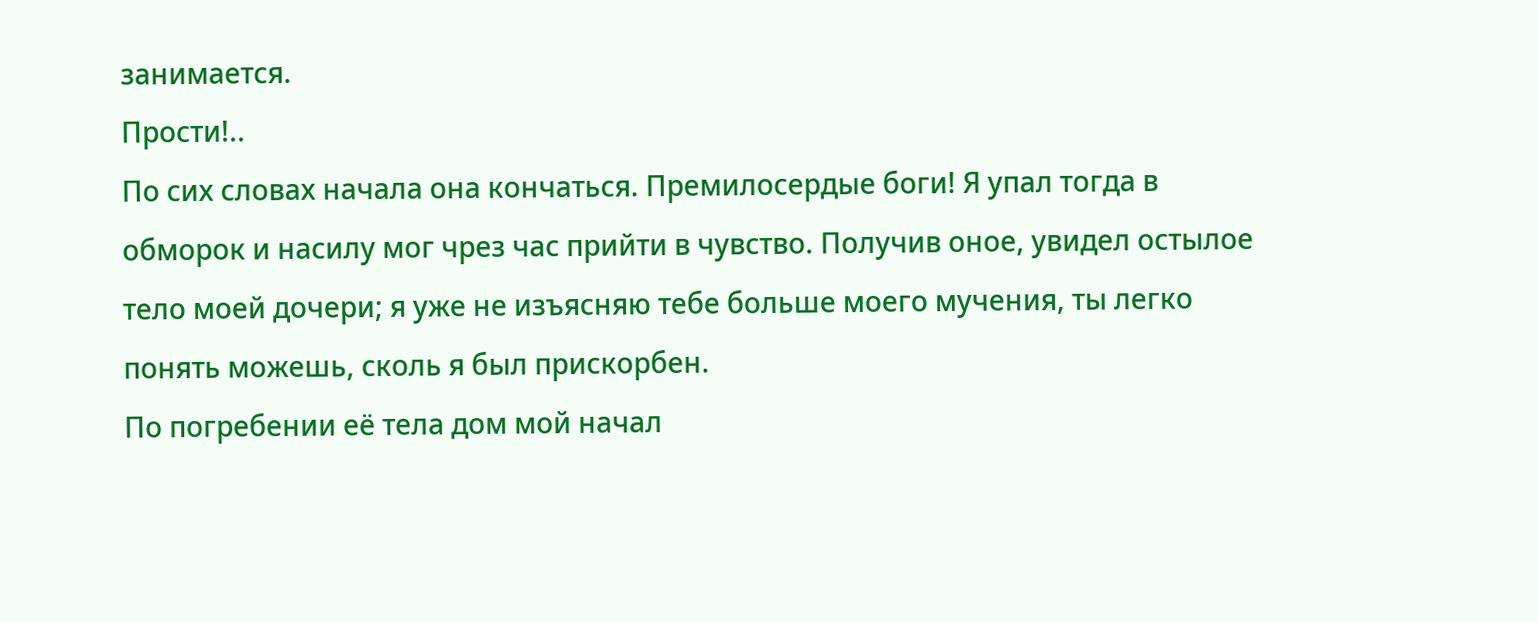занимается.
Прости!..
По сих словах начала она кончаться. Премилосердые боги! Я упал тогда в
обморок и насилу мог чрез час прийти в чувство. Получив оное, увидел остылое
тело моей дочери; я уже не изъясняю тебе больше моего мучения, ты легко
понять можешь, сколь я был прискорбен.
По погребении её тела дом мой начал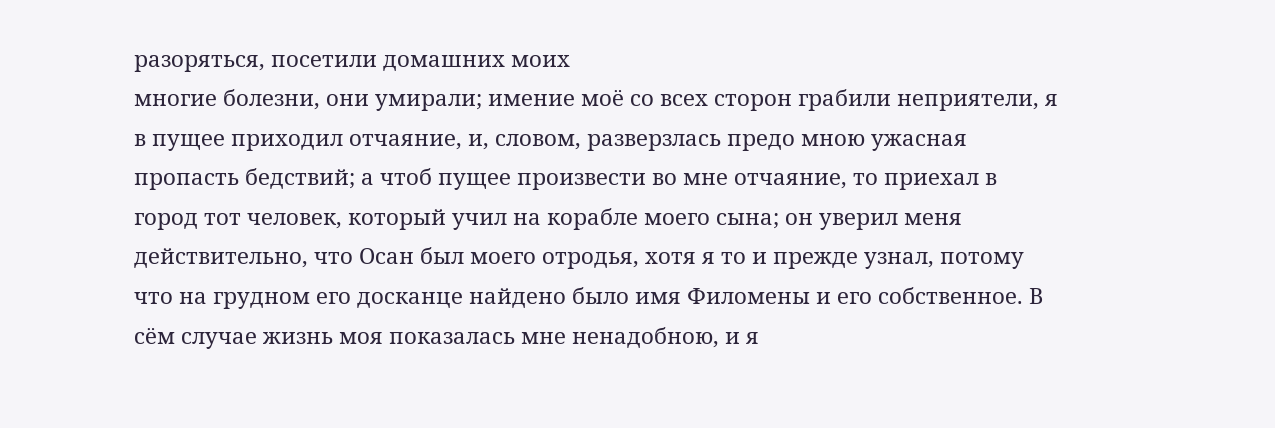разоряться, посетили домашних моих
многие болезни, они умирали; имение моё со всех сторон грабили неприятели, я
в пущее приходил отчаяние, и, словом, разверзлась предо мною ужасная
пропасть бедствий; а чтоб пущее произвести во мне отчаяние, то приехал в
город тот человек, который учил на корабле моего сына; он уверил меня
действительно, что Осан был моего отродья, хотя я то и прежде узнал, потому
что на грудном его досканце найдено было имя Филомены и его собственное. В
сём случае жизнь моя показалась мне ненадобною, и я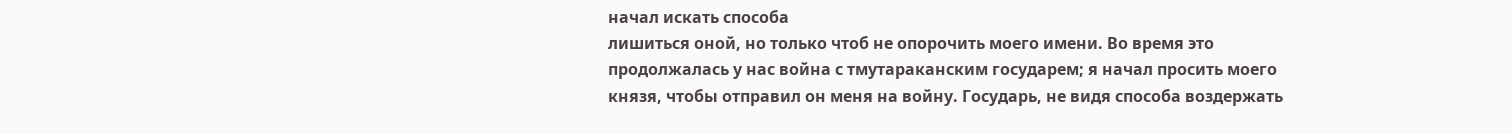начал искать способа
лишиться оной, но только чтоб не опорочить моего имени. Во время это
продолжалась у нас война с тмутараканским государем; я начал просить моего
князя, чтобы отправил он меня на войну. Государь, не видя способа воздержать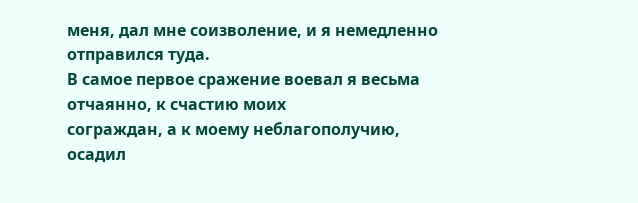меня, дал мне соизволение, и я немедленно отправился туда.
В самое первое сражение воевал я весьма отчаянно, к счастию моих
сограждан, а к моему неблагополучию, осадил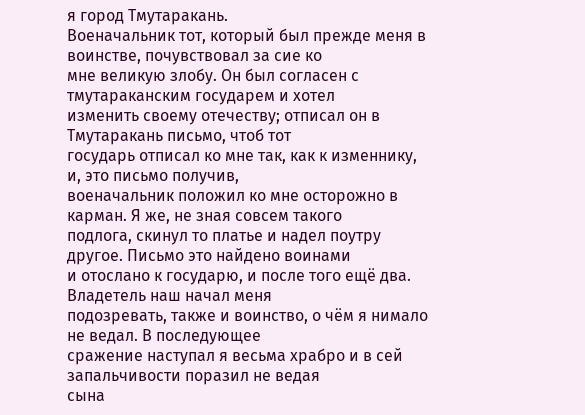я город Тмутаракань.
Военачальник тот, который был прежде меня в воинстве, почувствовал за сие ко
мне великую злобу. Он был согласен с тмутараканским государем и хотел
изменить своему отечеству; отписал он в Тмутаракань письмо, чтоб тот
государь отписал ко мне так, как к изменнику, и, это письмо получив,
военачальник положил ко мне осторожно в карман. Я же, не зная совсем такого
подлога, скинул то платье и надел поутру другое. Письмо это найдено воинами
и отослано к государю, и после того ещё два. Владетель наш начал меня
подозревать, также и воинство, о чём я нимало не ведал. В последующее
сражение наступал я весьма храбро и в сей запальчивости поразил не ведая
сына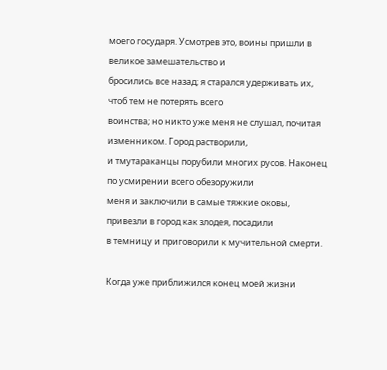моего государя. Усмотрев это, воины пришли в великое замешательство и
бросились все назад; я старался удерживать их, чтоб тем не потерять всего
воинства; но никто уже меня не слушал, почитая изменником. Город растворили,
и тмутараканцы порубили многих русов. Наконец по усмирении всего обезоружили
меня и заключили в самые тяжкие оковы, привезли в город как злодея, посадили
в темницу и приговорили к мучительной смерти.

Когда уже приближился конец моей жизни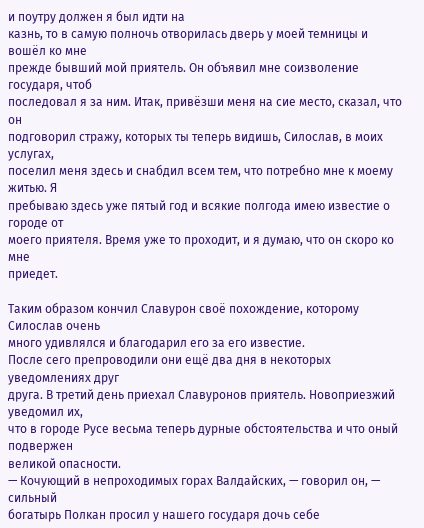и поутру должен я был идти на
казнь, то в самую полночь отворилась дверь у моей темницы и вошёл ко мне
прежде бывший мой приятель. Он объявил мне соизволение государя, чтоб
последовал я за ним. Итак, привёзши меня на сие место, сказал, что он
подговорил стражу, которых ты теперь видишь, Силослав, в моих услугах,
поселил меня здесь и снабдил всем тем, что потребно мне к моему житью. Я
пребываю здесь уже пятый год и всякие полгода имею известие о городе от
моего приятеля. Время уже то проходит, и я думаю, что он скоро ко мне
приедет.

Таким образом кончил Славурон своё похождение, которому Силослав очень
много удивлялся и благодарил его за его известие.
После сего препроводили они ещё два дня в некоторых уведомлениях друг
друга. В третий день приехал Славуронов приятель. Новоприезжий уведомил их,
что в городе Русе весьма теперь дурные обстоятельства и что оный подвержен
великой опасности.
— Кочующий в непроходимых горах Валдайских, — говорил он, — сильный
богатырь Полкан просил у нашего государя дочь себе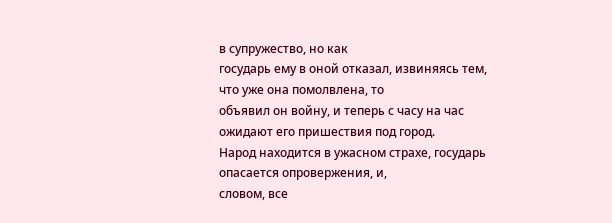в супружество, но как
государь ему в оной отказал, извиняясь тем, что уже она помолвлена, то
объявил он войну, и теперь с часу на час ожидают его пришествия под город.
Народ находится в ужасном страхе, государь опасается опровержения, и,
словом, все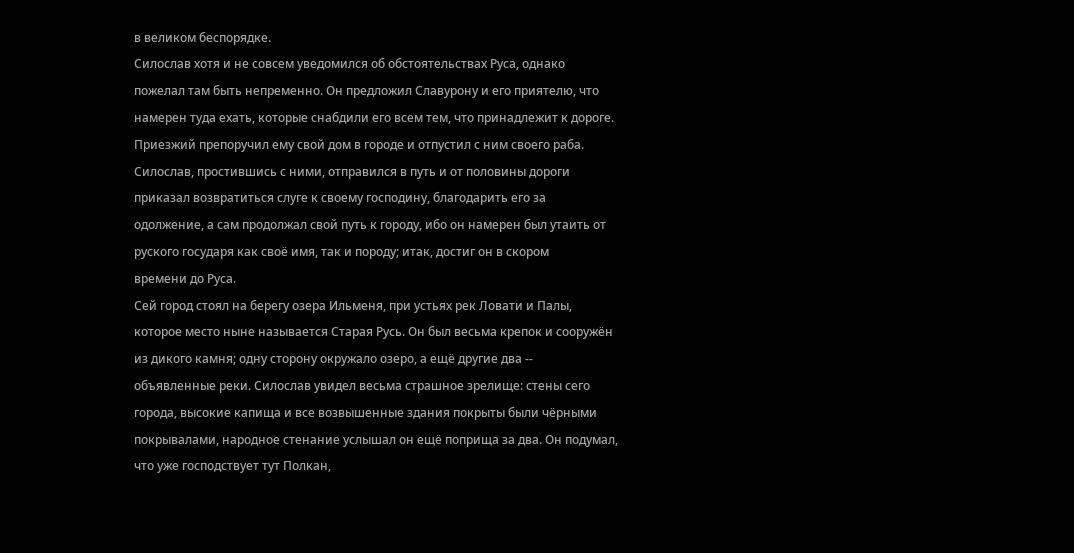в великом беспорядке.
Силослав хотя и не совсем уведомился об обстоятельствах Руса, однако
пожелал там быть непременно. Он предложил Славурону и его приятелю, что
намерен туда ехать, которые снабдили его всем тем, что принадлежит к дороге.
Приезжий препоручил ему свой дом в городе и отпустил с ним своего раба.
Силослав, простившись с ними, отправился в путь и от половины дороги
приказал возвратиться слуге к своему господину, благодарить его за
одолжение, а сам продолжал свой путь к городу, ибо он намерен был утаить от
руского государя как своё имя, так и породу; итак, достиг он в скором
времени до Руса.
Сей город стоял на берегу озера Ильменя, при устьях рек Ловати и Палы,
которое место ныне называется Старая Русь. Он был весьма крепок и сооружён
из дикого камня; одну сторону окружало озеро, а ещё другие два --
объявленные реки. Силослав увидел весьма страшное зрелище: стены сего
города, высокие капища и все возвышенные здания покрыты были чёрными
покрывалами, народное стенание услышал он ещё поприща за два. Он подумал,
что уже господствует тут Полкан,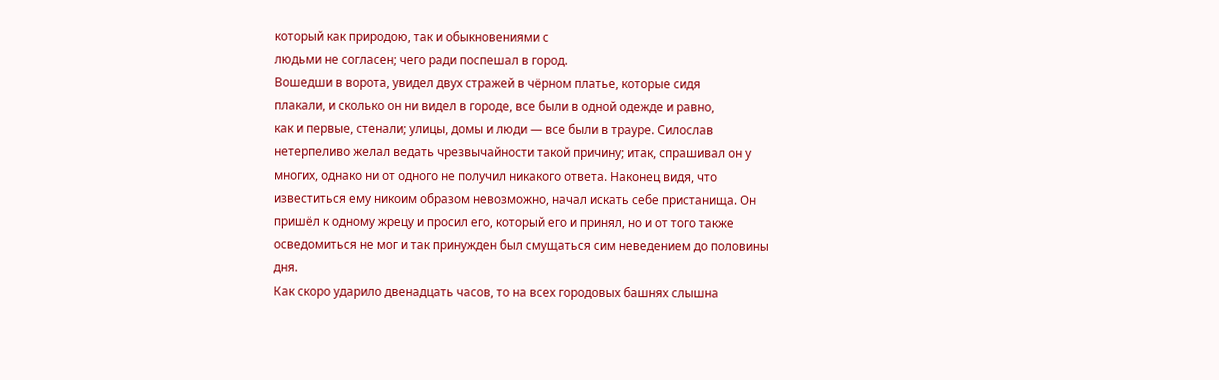который как природою, так и обыкновениями с
людьми не согласен; чего ради поспешал в город.
Вошедши в ворота, увидел двух стражей в чёрном платье, которые сидя
плакали, и сколько он ни видел в городе, все были в одной одежде и равно,
как и первые, стенали; улицы, домы и люди — все были в трауре. Силослав
нетерпеливо желал ведать чрезвычайности такой причину; итак, спрашивал он у
многих, однако ни от одного не получил никакого ответа. Наконец видя, что
известиться ему никоим образом невозможно, начал искать себе пристанища. Он
пришёл к одному жрецу и просил его, который его и принял, но и от того также
осведомиться не мог и так принужден был смущаться сим неведением до половины
дня.
Как скоро ударило двенадцать часов, то на всех городовых башнях слышна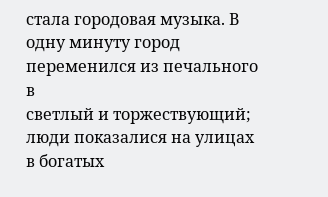стала городовая музыка. В одну минуту город переменился из печального в
светлый и торжествующий; люди показалися на улицах в богатых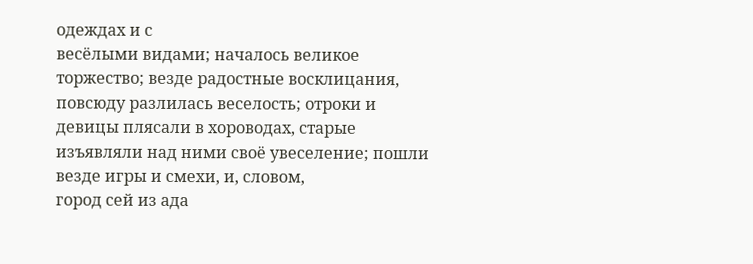одеждах и с
весёлыми видами; началось великое торжество; везде радостные восклицания,
повсюду разлилась веселость; отроки и девицы плясали в хороводах, старые
изъявляли над ними своё увеселение; пошли везде игры и смехи, и, словом,
город сей из ада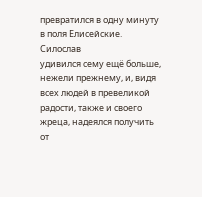превратился в одну минуту в поля Елисейские. Силослав
удивился сему ещё больше, нежели прежнему, и, видя всех людей в превеликой
радости, также и своего жреца, надеялся получить от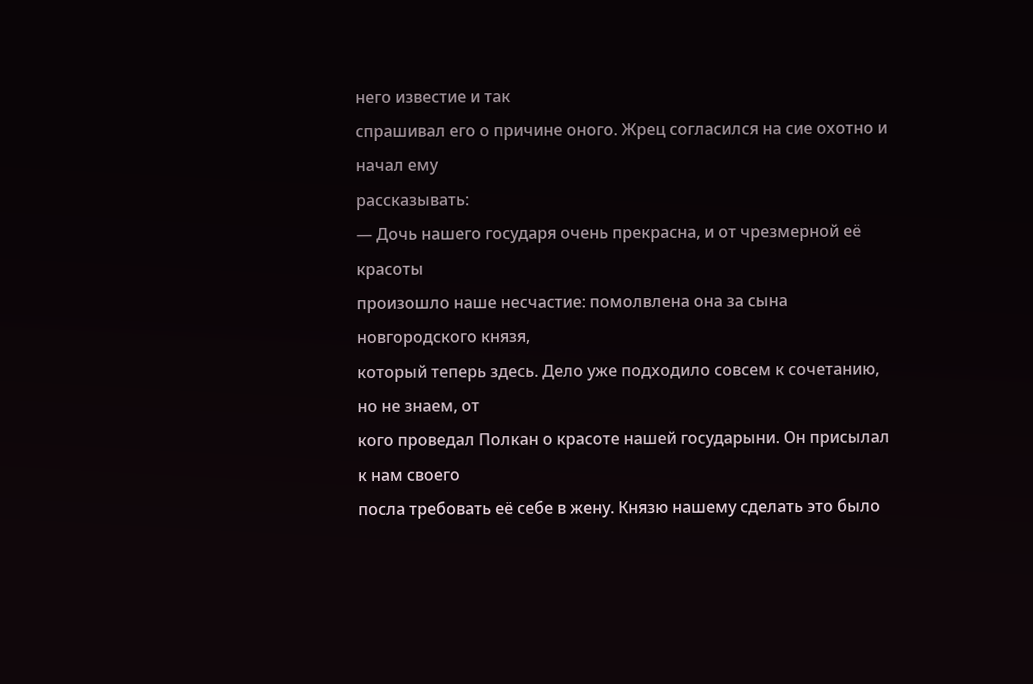него известие и так
спрашивал его о причине оного. Жрец согласился на сие охотно и начал ему
рассказывать:
— Дочь нашего государя очень прекрасна, и от чрезмерной её красоты
произошло наше несчастие: помолвлена она за сына новгородского князя,
который теперь здесь. Дело уже подходило совсем к сочетанию, но не знаем, от
кого проведал Полкан о красоте нашей государыни. Он присылал к нам своего
посла требовать её себе в жену. Князю нашему сделать это было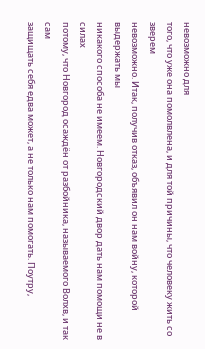невозможно для
того, что уже она помолвлена, и для той причины, что человеку жить со зверем
невозможно. Итак, получив отказ, объявил он нам войну, которой выдержать мы
никакого способа не имеем. Новгородский двор дать нам помощи не в силах
потому, что Новгород осаждён от разбойника, называемого Волхв, и так сам
защищать себя едва может, а не только нам помогать. Поутру,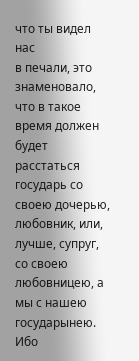что ты видел нас
в печали, это знаменовало, что в такое время должен будет расстаться
государь со своею дочерью, любовник, или, лучше, супруг, со своею
любовницею, а мы с нашею государынею. Ибо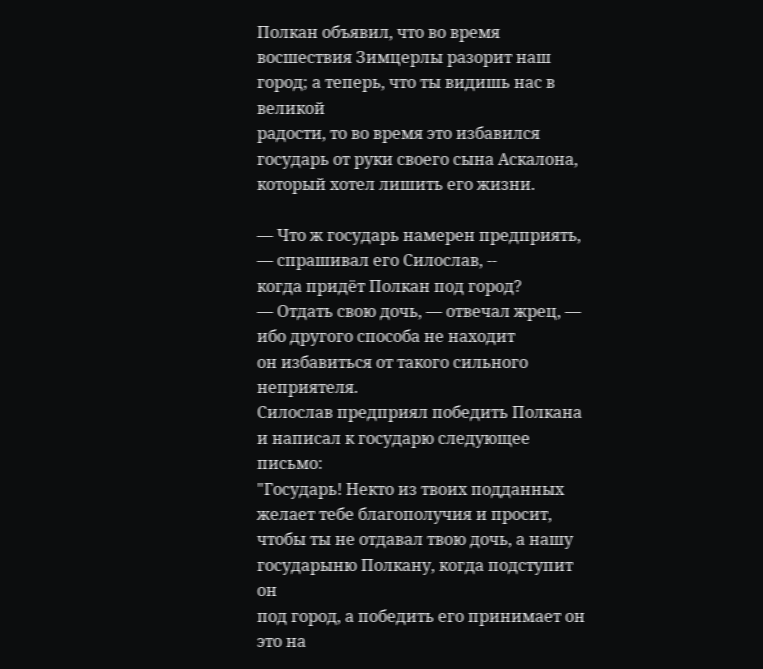Полкан объявил, что во время
восшествия Зимцерлы разорит наш город; а теперь, что ты видишь нас в великой
радости, то во время это избавился государь от руки своего сына Аскалона,
который хотел лишить его жизни.

— Что ж государь намерен предприять, — спрашивал его Силослав, --
когда придёт Полкан под город?
— Отдать свою дочь, — отвечал жрец, — ибо другого способа не находит
он избавиться от такого сильного неприятеля.
Силослав предприял победить Полкана и написал к государю следующее
письмо:
"Государь! Некто из твоих подданных желает тебе благополучия и просит,
чтобы ты не отдавал твою дочь, а нашу государыню Полкану, когда подступит он
под город, а победить его принимает он это на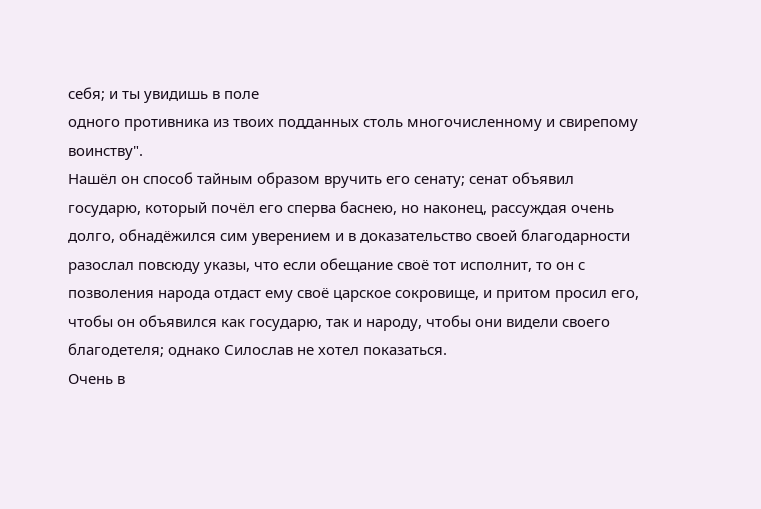себя; и ты увидишь в поле
одного противника из твоих подданных столь многочисленному и свирепому
воинству".
Нашёл он способ тайным образом вручить его сенату; сенат объявил
государю, который почёл его сперва баснею, но наконец, рассуждая очень
долго, обнадёжился сим уверением и в доказательство своей благодарности
разослал повсюду указы, что если обещание своё тот исполнит, то он с
позволения народа отдаст ему своё царское сокровище, и притом просил его,
чтобы он объявился как государю, так и народу, чтобы они видели своего
благодетеля; однако Силослав не хотел показаться.
Очень в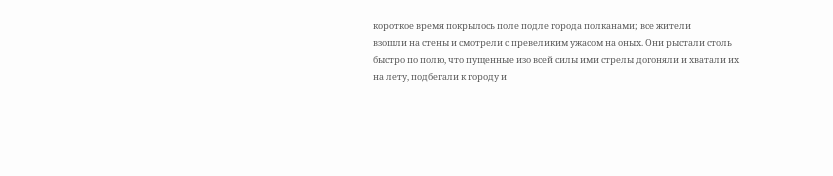короткое время покрылось поле подле города полканами; все жители
взошли на стены и смотрели с превеликим ужасом на оных. Они рыстали столь
быстро по полю, что пущенные изо всей силы ими стрелы догоняли и хватали их
на лету, подбегали к городу и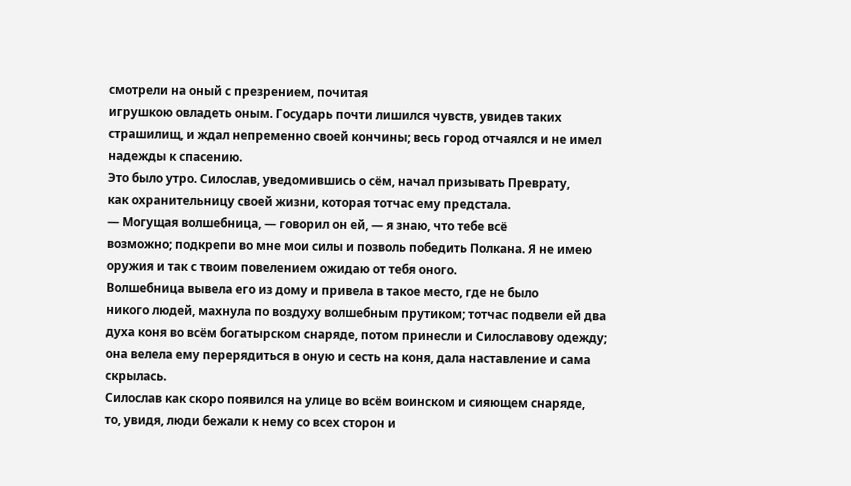смотрели на оный с презрением, почитая
игрушкою овладеть оным. Государь почти лишился чувств, увидев таких
страшилищ, и ждал непременно своей кончины; весь город отчаялся и не имел
надежды к спасению.
Это было утро. Силослав, уведомившись о сём, начал призывать Преврату,
как охранительницу своей жизни, которая тотчас ему предстала.
— Могущая волшебница, — говорил он ей, — я знаю, что тебе всё
возможно; подкрепи во мне мои силы и позволь победить Полкана. Я не имею
оружия и так с твоим повелением ожидаю от тебя оного.
Волшебница вывела его из дому и привела в такое место, где не было
никого людей, махнула по воздуху волшебным прутиком; тотчас подвели ей два
духа коня во всём богатырском снаряде, потом принесли и Силославову одежду;
она велела ему перерядиться в оную и сесть на коня, дала наставление и сама
скрылась.
Силослав как скоро появился на улице во всём воинском и сияющем снаряде,
то, увидя, люди бежали к нему со всех сторон и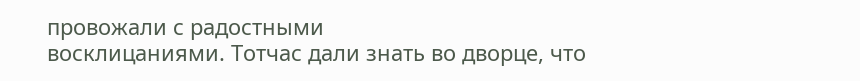провожали с радостными
восклицаниями. Тотчас дали знать во дворце, что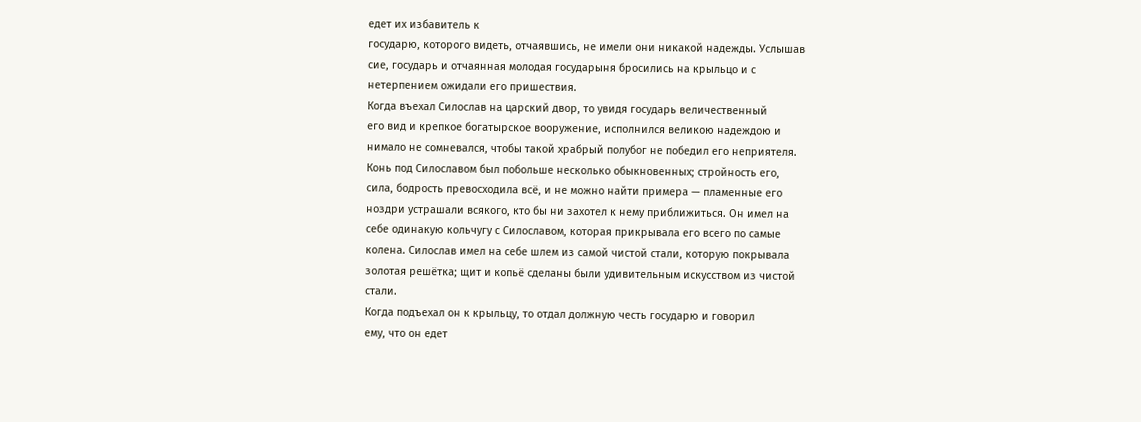едет их избавитель к
государю, которого видеть, отчаявшись, не имели они никакой надежды. Услышав
сие, государь и отчаянная молодая государыня бросились на крыльцо и с
нетерпением ожидали его пришествия.
Когда въехал Силослав на царский двор, то увидя государь величественный
его вид и крепкое богатырское вооружение, исполнился великою надеждою и
нимало не сомневался, чтобы такой храбрый полубог не победил его неприятеля.
Конь под Силославом был побольше несколько обыкновенных; стройность его,
сила, бодрость превосходила всё, и не можно найти примера — пламенные его
ноздри устрашали всякого, кто бы ни захотел к нему приближиться. Он имел на
себе одинакую кольчугу с Силославом, которая прикрывала его всего по самые
колена. Силослав имел на себе шлем из самой чистой стали, которую покрывала
золотая решётка; щит и копьё сделаны были удивительным искусством из чистой
стали.
Когда подъехал он к крыльцу, то отдал должную честь государю и говорил
ему, что он едет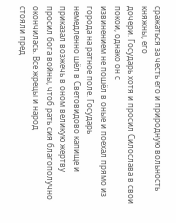сражаться за честь его и природную вольность княжны, его
дочери. Государь хотя и просил Силослава в свои покои, однако он с
извинением не пошёл в оные и поехал прямо из города на ратное поле. Государь
немедленно шёл в Световидово капище и приказал возжечь в оном великую жертву
просил бога войны, чтоб рать сия благополучно окончилась. Все жрецы и народ
стояли пред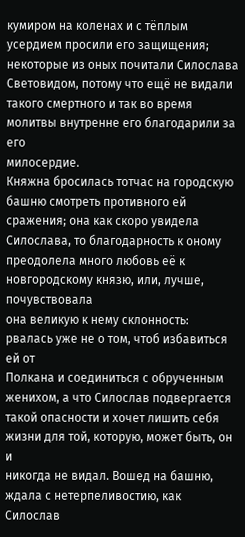кумиром на коленах и с тёплым усердием просили его защищения;
некоторые из оных почитали Силослава Световидом, потому что ещё не видали
такого смертного и так во время молитвы внутренне его благодарили за его
милосердие.
Княжна бросилась тотчас на городскую башню смотреть противного ей
сражения; она как скоро увидела Силослава, то благодарность к оному
преодолела много любовь её к новгородскому князю, или, лучше, почувствовала
она великую к нему склонность: рвалась уже не о том, чтоб избавиться ей от
Полкана и соединиться с обрученным женихом, а что Силослав подвергается
такой опасности и хочет лишить себя жизни для той, которую, может быть, он и
никогда не видал. Вошед на башню, ждала с нетерпеливостию, как Силослав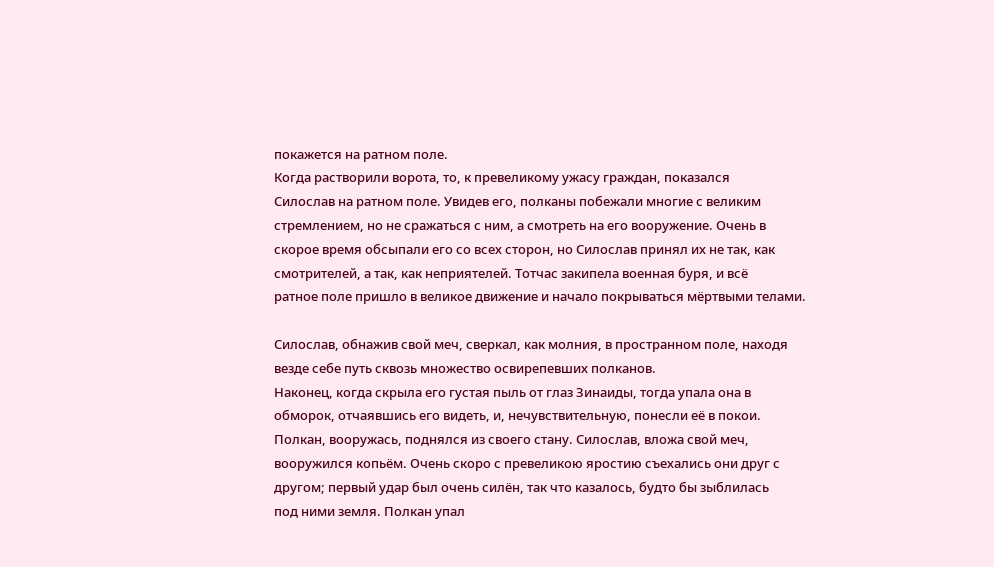покажется на ратном поле.
Когда растворили ворота, то, к превеликому ужасу граждан, показался
Силослав на ратном поле. Увидев его, полканы побежали многие с великим
стремлением, но не сражаться с ним, а смотреть на его вооружение. Очень в
скорое время обсыпали его со всех сторон, но Силослав принял их не так, как
смотрителей, а так, как неприятелей. Тотчас закипела военная буря, и всё
ратное поле пришло в великое движение и начало покрываться мёртвыми телами.

Силослав, обнажив свой меч, сверкал, как молния, в пространном поле, находя
везде себе путь сквозь множество освирепевших полканов.
Наконец, когда скрыла его густая пыль от глаз Зинаиды, тогда упала она в
обморок, отчаявшись его видеть, и, нечувствительную, понесли её в покои.
Полкан, вооружась, поднялся из своего стану. Силослав, вложа свой меч,
вооружился копьём. Очень скоро с превеликою яростию съехались они друг с
другом; первый удар был очень силён, так что казалось, будто бы зыблилась
под ними земля. Полкан упал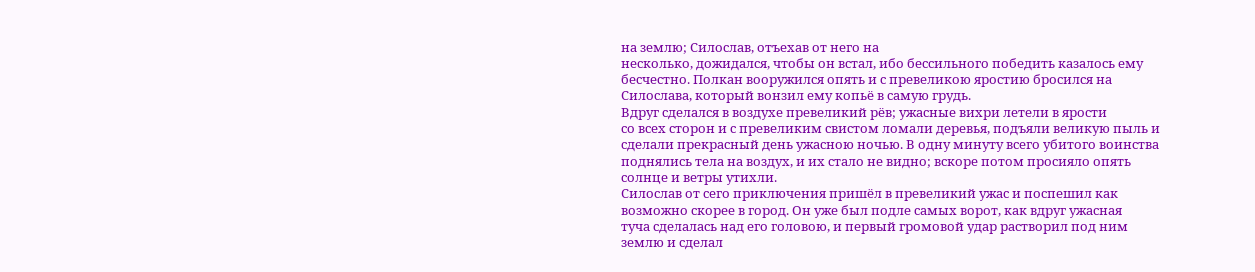на землю; Силослав, отъехав от него на
несколько, дожидался, чтобы он встал, ибо бессильного победить казалось ему
бесчестно. Полкан вооружился опять и с превеликою яростию бросился на
Силослава, который вонзил ему копьё в самую грудь.
Вдруг сделался в воздухе превеликий рёв; ужасные вихри летели в ярости
со всех сторон и с превеликим свистом ломали деревья, подъяли великую пыль и
сделали прекрасный день ужасною ночью. В одну минуту всего убитого воинства
поднялись тела на воздух, и их стало не видно; вскоре потом просияло опять
солнце и ветры утихли.
Силослав от сего приключения пришёл в превеликий ужас и поспешил как
возможно скорее в город. Он уже был подле самых ворот, как вдруг ужасная
туча сделалась над его головою, и первый громовой удар растворил под ним
землю и сделал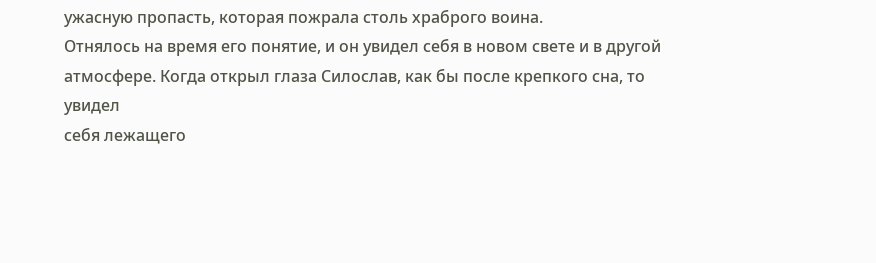ужасную пропасть, которая пожрала столь храброго воина.
Отнялось на время его понятие, и он увидел себя в новом свете и в другой
атмосфере. Когда открыл глаза Силослав, как бы после крепкого сна, то увидел
себя лежащего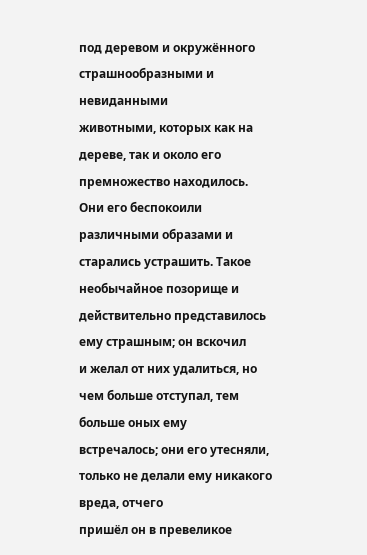под деревом и окружённого страшнообразными и невиданными
животными, которых как на дереве, так и около его премножество находилось.
Они его беспокоили различными образами и старались устрашить. Такое
необычайное позорище и действительно представилось ему страшным; он вскочил
и желал от них удалиться, но чем больше отступал, тем больше оных ему
встречалось; они его утесняли, только не делали ему никакого вреда, отчего
пришёл он в превеликое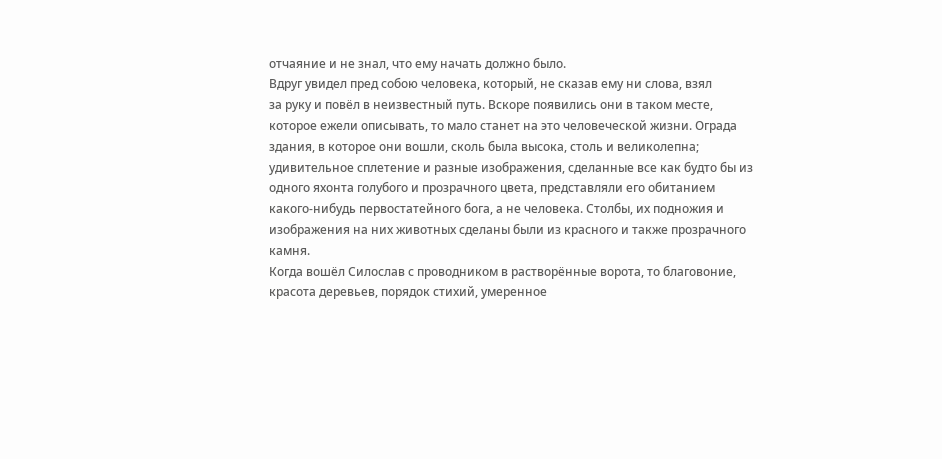отчаяние и не знал, что ему начать должно было.
Вдруг увидел пред собою человека, который, не сказав ему ни слова, взял
за руку и повёл в неизвестный путь. Вскоре появились они в таком месте,
которое ежели описывать, то мало станет на это человеческой жизни. Ограда
здания, в которое они вошли, сколь была высока, столь и великолепна;
удивительное сплетение и разные изображения, сделанные все как будто бы из
одного яхонта голубого и прозрачного цвета, представляли его обитанием
какого-нибудь первостатейного бога, а не человека. Столбы, их подножия и
изображения на них животных сделаны были из красного и также прозрачного
камня.
Когда вошёл Силослав с проводником в растворённые ворота, то благовоние,
красота деревьев, порядок стихий, умеренное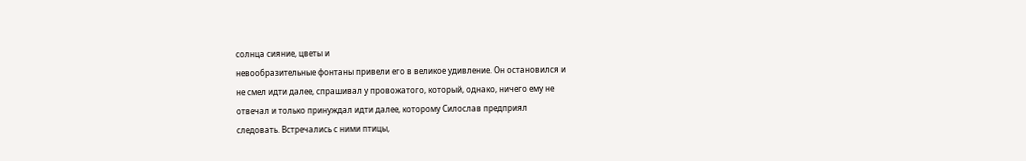солнца сияние, цветы и
невообразительные фонтаны привели его в великое удивление. Он остановился и
не смел идти далее, спрашивал у провожатого, который, однако, ничего ему не
отвечал и только принуждал идти далее, которому Силослав предприял
следовать. Встречались с ними птицы,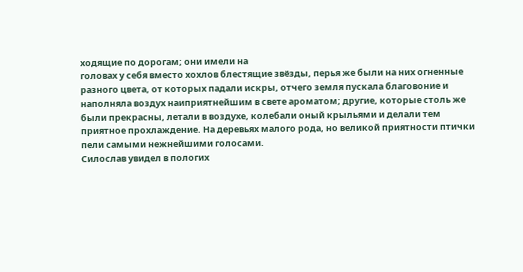ходящие по дорогам; они имели на
головах у себя вместо хохлов блестящие звёзды, перья же были на них огненные
разного цвета, от которых падали искры, отчего земля пускала благовоние и
наполняла воздух наиприятнейшим в свете ароматом; другие, которые столь же
были прекрасны, летали в воздухе, колебали оный крыльями и делали тем
приятное прохлаждение. На деревьях малого рода, но великой приятности птички
пели самыми нежнейшими голосами.
Силослав увидел в пологих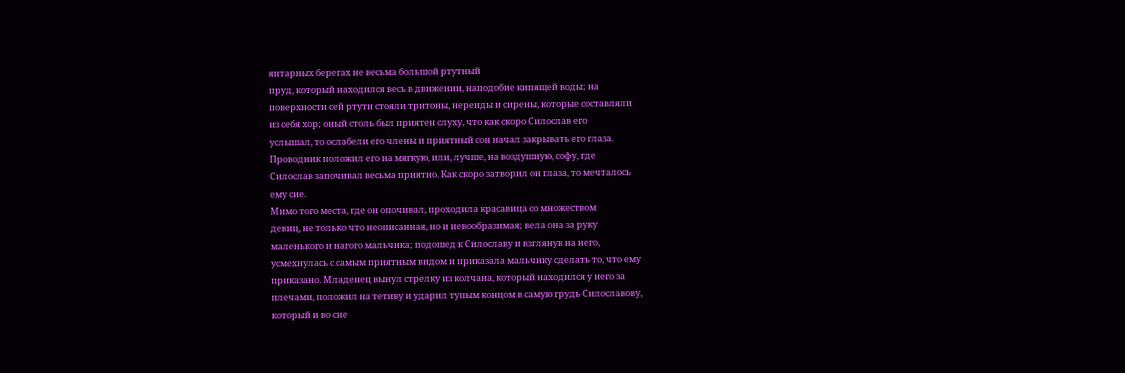янтарных берегах не весьма большой ртутный
пруд, который находился весь в движении, наподобие кипящей воды; на
поверхности сей ртути стояли тритоны, нереиды и сирены, которые составляли
из себя хор; оный столь был приятен слуху, что как скоро Силослав его
услышал, то ослабели его члены и приятный сон начал закрывать его глаза.
Проводник положил его на мягкую, или, лучше, на воздушную, софу, где
Силослав започивал весьма приятно. Как скоро затворил он глаза, то мечталось
ему сие.
Мимо того места, где он опочивал, проходила красавица со множеством
девиц, не только что неописанная, но и невообразимая; вела она за руку
маленького и нагого мальчика; подошед к Силославу и взглянув на него,
усмехнулась с самым приятным видом и приказала мальчику сделать то, что ему
приказано. Младенец вынул стрелку из колчана, который находился у него за
плечами, положил на тетиву и ударил тупым концом в самую грудь Силославову,
который и во сне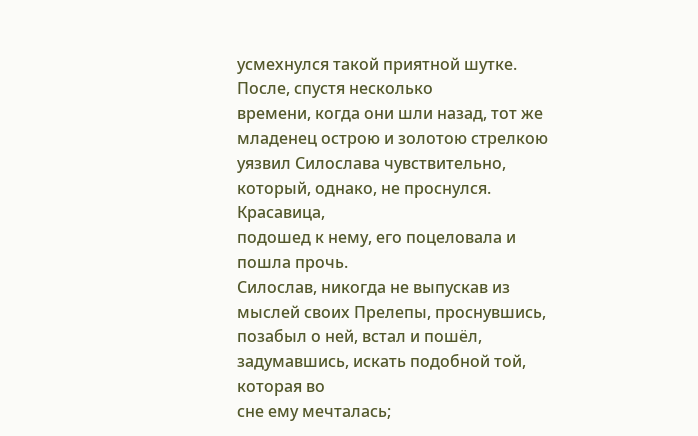усмехнулся такой приятной шутке. После, спустя несколько
времени, когда они шли назад, тот же младенец острою и золотою стрелкою
уязвил Силослава чувствительно, который, однако, не проснулся. Красавица,
подошед к нему, его поцеловала и пошла прочь.
Силослав, никогда не выпускав из мыслей своих Прелепы, проснувшись,
позабыл о ней, встал и пошёл, задумавшись, искать подобной той, которая во
сне ему мечталась;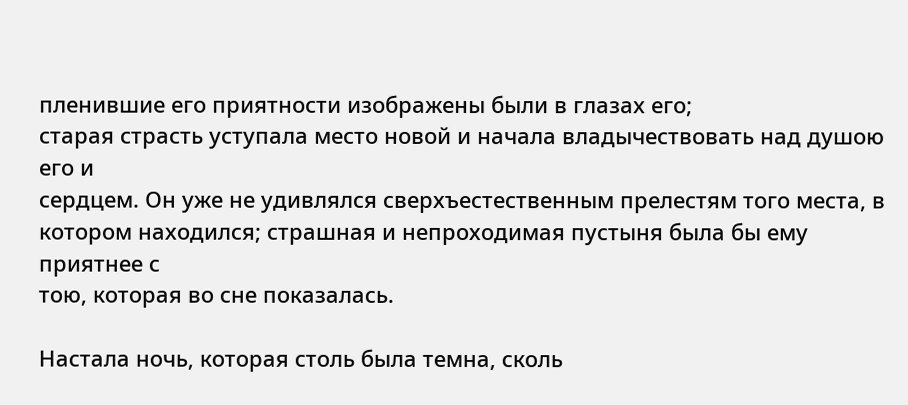пленившие его приятности изображены были в глазах его;
старая страсть уступала место новой и начала владычествовать над душою его и
сердцем. Он уже не удивлялся сверхъестественным прелестям того места, в
котором находился; страшная и непроходимая пустыня была бы ему приятнее с
тою, которая во сне показалась.

Настала ночь, которая столь была темна, сколь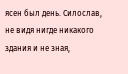ясен был день. Силослав,
не видя нигде никакого здания и не зная,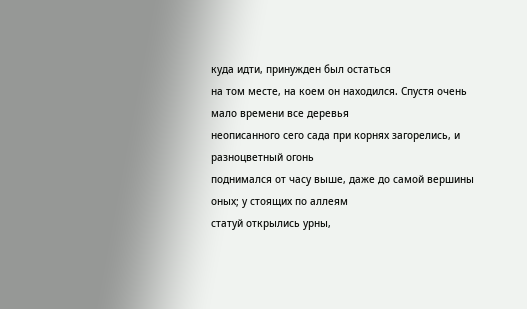куда идти, принужден был остаться
на том месте, на коем он находился. Спустя очень мало времени все деревья
неописанного сего сада при корнях загорелись, и разноцветный огонь
поднимался от часу выше, даже до самой вершины оных; у стоящих по аллеям
статуй открылись урны,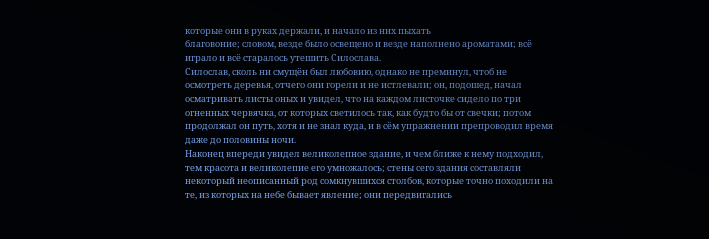которые они в руках держали, и начало из них пыхать
благовоние; словом, везде было освещено и везде наполнено ароматами; всё
играло и всё старалось утешить Силослава.
Силослав, сколь ни смущён был любовию, однако не преминул, чтоб не
осмотреть деревья, отчего они горели и не истлевали; он, подошед, начал
осматривать листы оных и увидел, что на каждом листочке сидело по три
огненных червячка, от которых светилось так, как будто бы от свечки; потом
продолжал он путь, хотя и не знал куда, и в сём упражнении препроводил время
даже до половины ночи.
Наконец впереди увидел великолепное здание, и чем ближе к нему подходил,
тем красота и великолепие его умножалось; стены сего здания составляли
некоторый неописанный род сомкнувшихся столбов, которые точно походили на
те, из которых на небе бывает явление; они передвигались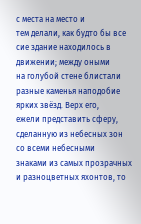с места на место и
тем делали, как будто бы все сие здание находилось в движении; между оными
на голубой стене блистали разные каменья наподобие ярких звёзд. Верх его,
ежели представить сферу, сделанную из небесных зон со всеми небесными
знаками из самых прозрачных и разноцветных яхонтов, то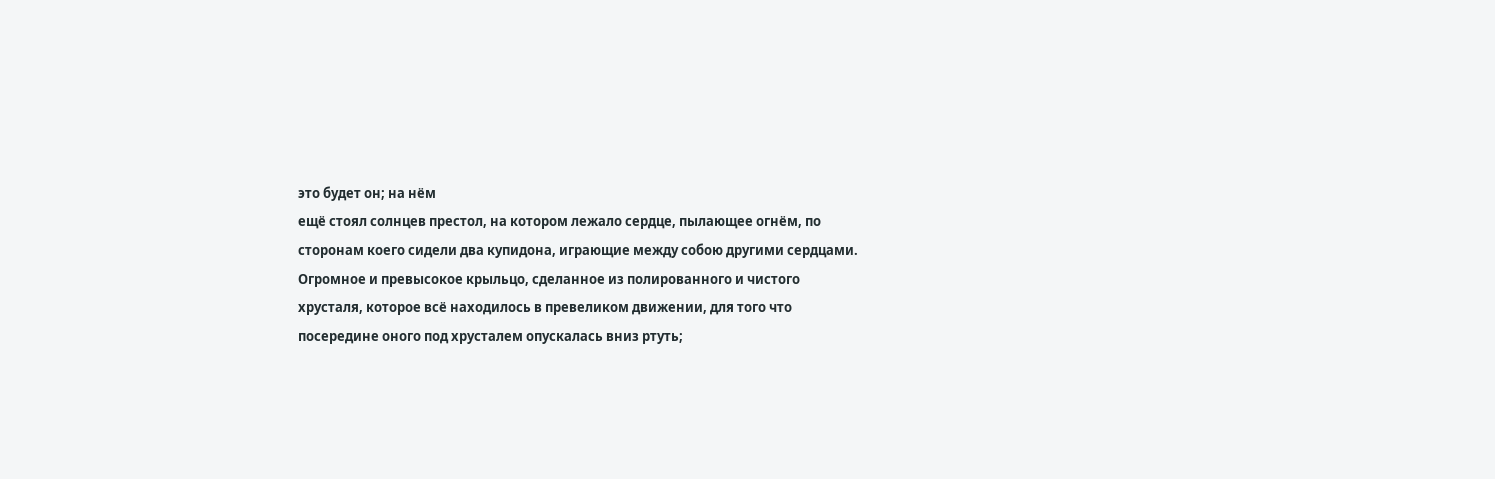это будет он; на нём
ещё стоял солнцев престол, на котором лежало сердце, пылающее огнём, по
сторонам коего сидели два купидона, играющие между собою другими сердцами.
Огромное и превысокое крыльцо, сделанное из полированного и чистого
хрусталя, которое всё находилось в превеликом движении, для того что
посередине оного под хрусталем опускалась вниз ртуть;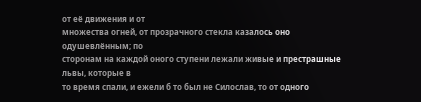от её движения и от
множества огней, от прозрачного стекла казалось оно одушевлённым; по
сторонам на каждой оного ступени лежали живые и престрашные львы, которые в
то время спали, и ежели б то был не Силослав, то от одного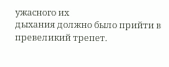ужасного их
дыхания должно было прийти в превеликий трепет.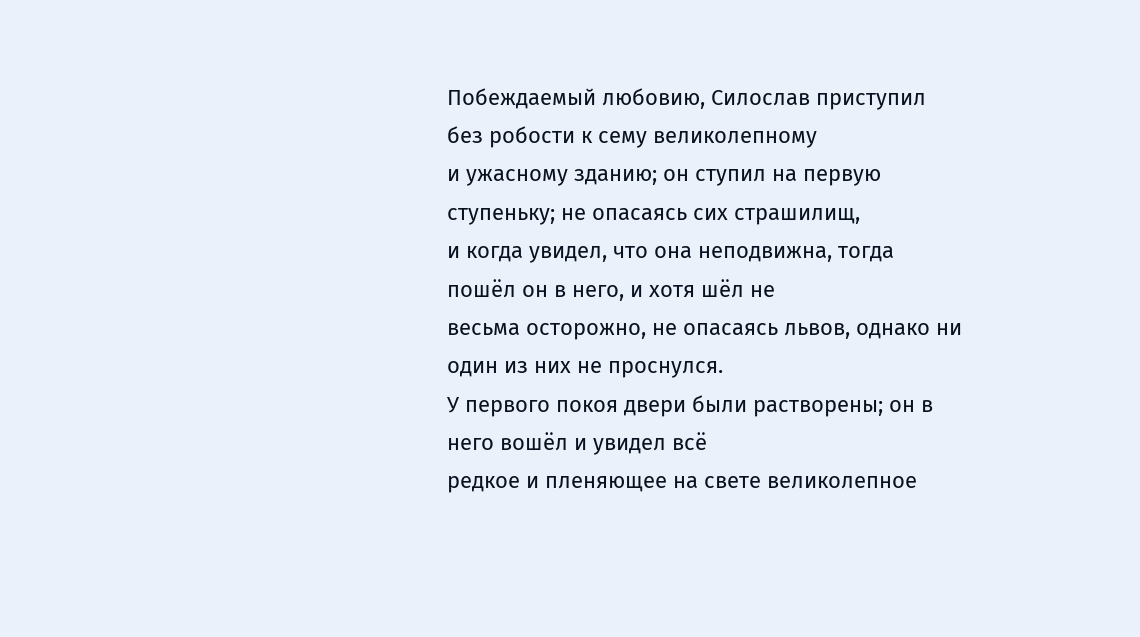Побеждаемый любовию, Силослав приступил без робости к сему великолепному
и ужасному зданию; он ступил на первую ступеньку; не опасаясь сих страшилищ,
и когда увидел, что она неподвижна, тогда пошёл он в него, и хотя шёл не
весьма осторожно, не опасаясь львов, однако ни один из них не проснулся.
У первого покоя двери были растворены; он в него вошёл и увидел всё
редкое и пленяющее на свете великолепное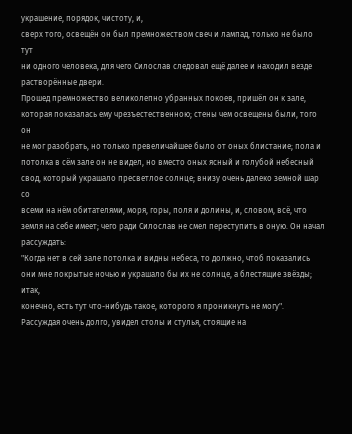украшение, порядок, чистоту, и,
сверх того, освещён он был премножеством свеч и лампад, только не было тут
ни одного человека, для чего Силослав следовал ещё далее и находил везде
растворённые двери.
Прошед премножество великолепно убранных покоев, пришёл он к зале,
которая показалась ему чрезъестественною; стены чем освещены были, того он
не мог разобрать, но только превеличайшее было от оных блистание; пола и
потолка в сём зале он не видел, но вместо оных ясный и голубой небесный
свод, который украшало пресветлое солнце; внизу очень далеко земной шар со
всеми на нём обитателями, моря, горы, поля и долины, и, словом, всё, что
земля на себе имеет; чего ради Силослав не смел переступить в оную. Он начал
рассуждать:
"Когда нет в сей зале потолка и видны небеса, то должно, чтоб показались
они мне покрытые ночью и украшало бы их не солнце, а блестящие звёзды; итак,
конечно, есть тут что-нибудь такое, которого я проникнуть не могу".
Рассуждая очень долго, увидел столы и стулья, стоящие на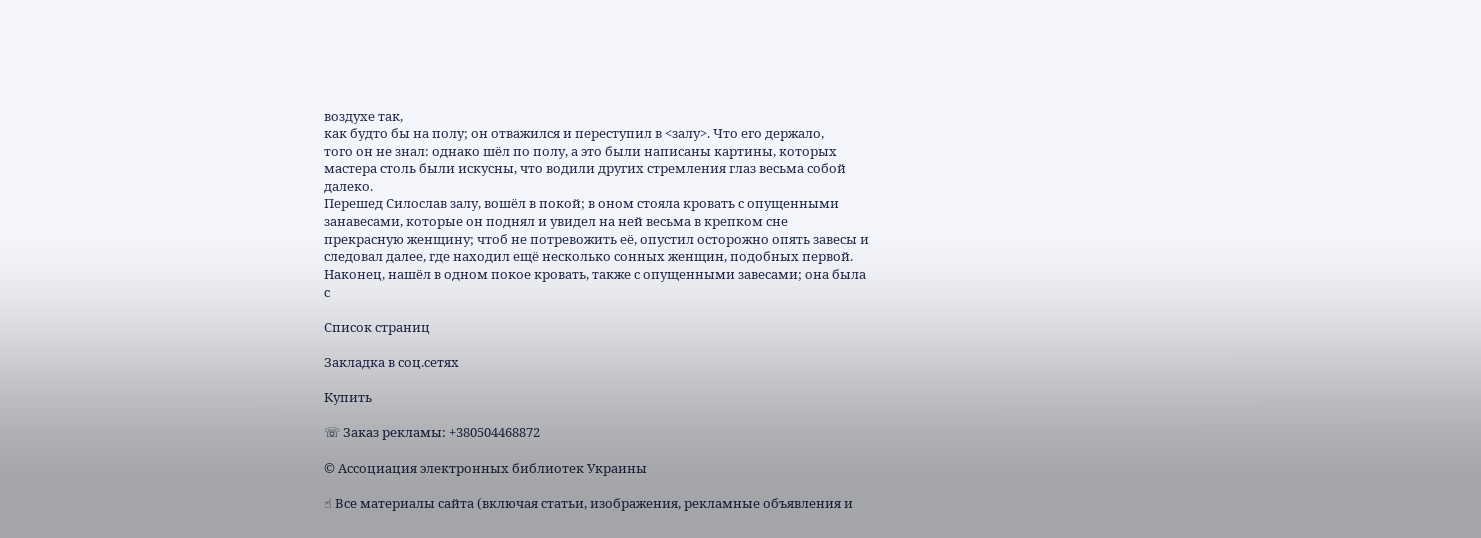воздухе так,
как будто бы на полу; он отважился и переступил в <залу>. Что его держало,
того он не знал: однако шёл по полу, а это были написаны картины, которых
мастера столь были искусны, что водили других стремления глаз весьма собой
далеко.
Перешед Силослав залу, вошёл в покой; в оном стояла кровать с опущенными
занавесами, которые он поднял и увидел на ней весьма в крепком сне
прекрасную женщину; чтоб не потревожить её, опустил осторожно опять завесы и
следовал далее, где находил ещё несколько сонных женщин, подобных первой.
Наконец, нашёл в одном покое кровать, также с опущенными завесами; она была
с

Список страниц

Закладка в соц.сетях

Купить

☏ Заказ рекламы: +380504468872

© Ассоциация электронных библиотек Украины

☝ Все материалы сайта (включая статьи, изображения, рекламные объявления и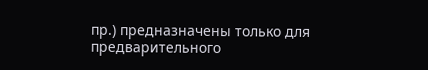пр.) предназначены только для предварительного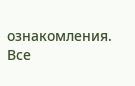ознакомления. Все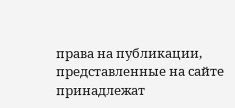права на публикации, представленные на сайте принадлежат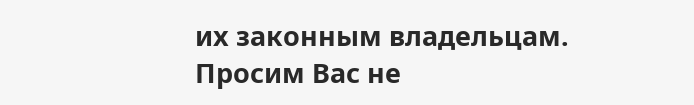их законным владельцам. Просим Вас не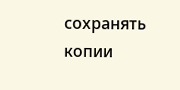сохранять копии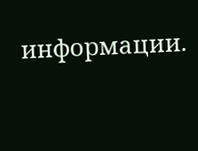информации.